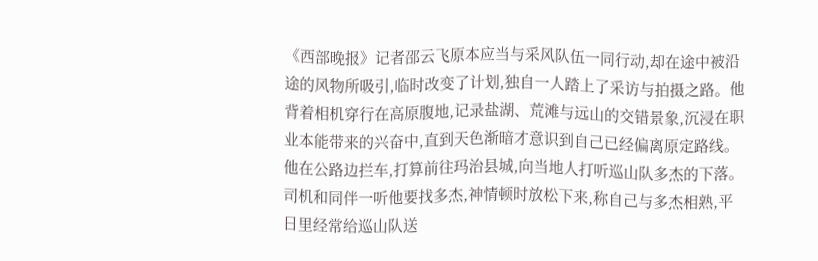《西部晚报》记者邵云飞原本应当与采风队伍一同行动,却在途中被沿途的风物所吸引,临时改变了计划,独自一人踏上了采访与拍摄之路。他背着相机穿行在高原腹地,记录盐湖、荒滩与远山的交错景象,沉浸在职业本能带来的兴奋中,直到天色渐暗才意识到自己已经偏离原定路线。他在公路边拦车,打算前往玛治县城,向当地人打听巡山队多杰的下落。司机和同伴一听他要找多杰,神情顿时放松下来,称自己与多杰相熟,平日里经常给巡山队送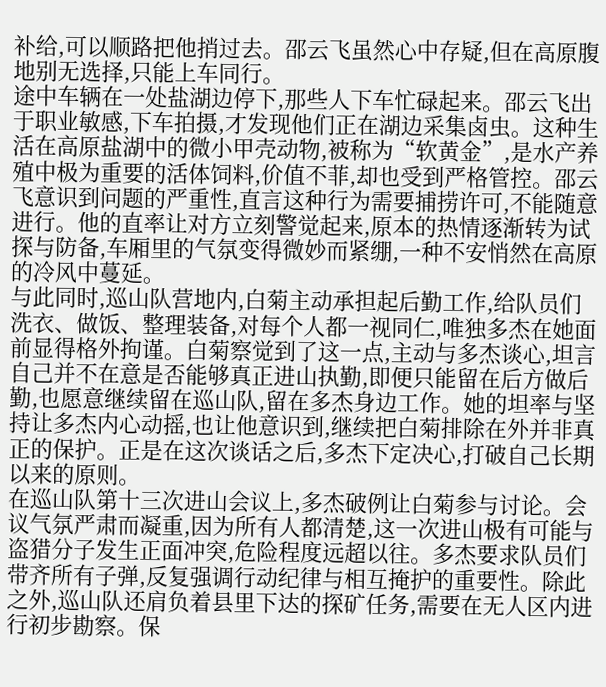补给,可以顺路把他捎过去。邵云飞虽然心中存疑,但在高原腹地别无选择,只能上车同行。
途中车辆在一处盐湖边停下,那些人下车忙碌起来。邵云飞出于职业敏感,下车拍摄,才发现他们正在湖边采集卤虫。这种生活在高原盐湖中的微小甲壳动物,被称为“软黄金”,是水产养殖中极为重要的活体饲料,价值不菲,却也受到严格管控。邵云飞意识到问题的严重性,直言这种行为需要捕捞许可,不能随意进行。他的直率让对方立刻警觉起来,原本的热情逐渐转为试探与防备,车厢里的气氛变得微妙而紧绷,一种不安悄然在高原的冷风中蔓延。
与此同时,巡山队营地内,白菊主动承担起后勤工作,给队员们洗衣、做饭、整理装备,对每个人都一视同仁,唯独多杰在她面前显得格外拘谨。白菊察觉到了这一点,主动与多杰谈心,坦言自己并不在意是否能够真正进山执勤,即便只能留在后方做后勤,也愿意继续留在巡山队,留在多杰身边工作。她的坦率与坚持让多杰内心动摇,也让他意识到,继续把白菊排除在外并非真正的保护。正是在这次谈话之后,多杰下定决心,打破自己长期以来的原则。
在巡山队第十三次进山会议上,多杰破例让白菊参与讨论。会议气氛严肃而凝重,因为所有人都清楚,这一次进山极有可能与盗猎分子发生正面冲突,危险程度远超以往。多杰要求队员们带齐所有子弹,反复强调行动纪律与相互掩护的重要性。除此之外,巡山队还肩负着县里下达的探矿任务,需要在无人区内进行初步勘察。保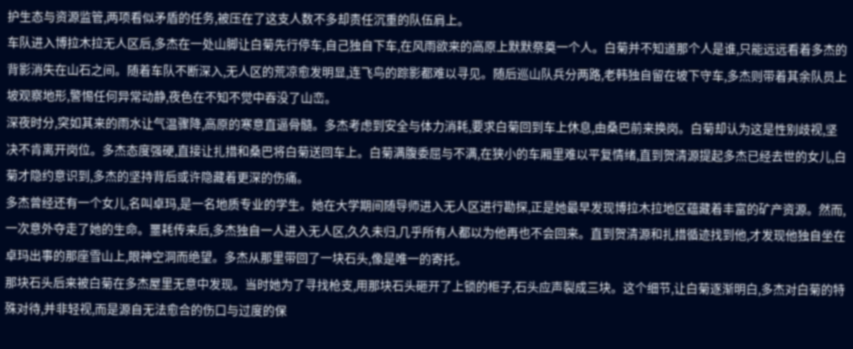护生态与资源监管,两项看似矛盾的任务,被压在了这支人数不多却责任沉重的队伍肩上。
车队进入博拉木拉无人区后,多杰在一处山脚让白菊先行停车,自己独自下车,在风雨欲来的高原上默默祭奠一个人。白菊并不知道那个人是谁,只能远远看着多杰的背影消失在山石之间。随着车队不断深入,无人区的荒凉愈发明显,连飞鸟的踪影都难以寻见。随后巡山队兵分两路,老韩独自留在坡下守车,多杰则带着其余队员上坡观察地形,警惕任何异常动静,夜色在不知不觉中吞没了山峦。
深夜时分,突如其来的雨水让气温骤降,高原的寒意直逼骨髓。多杰考虑到安全与体力消耗,要求白菊回到车上休息,由桑巴前来换岗。白菊却认为这是性别歧视,坚决不肯离开岗位。多杰态度强硬,直接让扎措和桑巴将白菊送回车上。白菊满腹委屈与不满,在狭小的车厢里难以平复情绪,直到贺清源提起多杰已经去世的女儿,白菊才隐约意识到,多杰的坚持背后或许隐藏着更深的伤痛。
多杰曾经还有一个女儿,名叫卓玛,是一名地质专业的学生。她在大学期间随导师进入无人区进行勘探,正是她最早发现博拉木拉地区蕴藏着丰富的矿产资源。然而,一次意外夺走了她的生命。噩耗传来后,多杰独自一人进入无人区,久久未归,几乎所有人都以为他再也不会回来。直到贺清源和扎措循迹找到他,才发现他独自坐在卓玛出事的那座雪山上,眼神空洞而绝望。多杰从那里带回了一块石头,像是唯一的寄托。
那块石头后来被白菊在多杰屋里无意中发现。当时她为了寻找枪支,用那块石头砸开了上锁的柜子,石头应声裂成三块。这个细节,让白菊逐渐明白,多杰对白菊的特殊对待,并非轻视,而是源自无法愈合的伤口与过度的保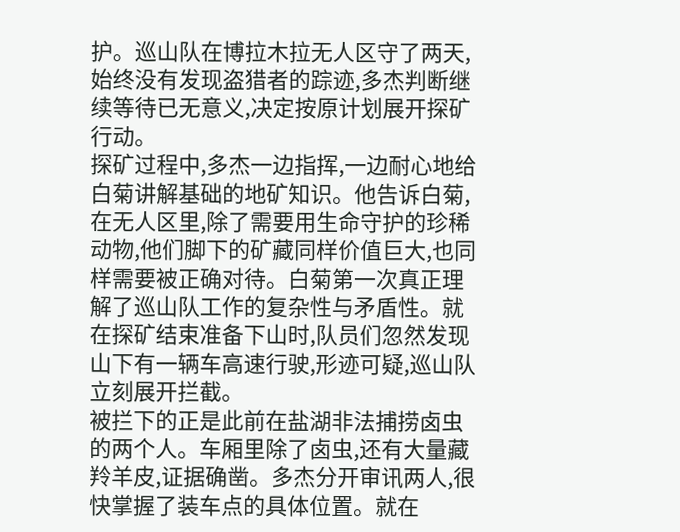护。巡山队在博拉木拉无人区守了两天,始终没有发现盗猎者的踪迹,多杰判断继续等待已无意义,决定按原计划展开探矿行动。
探矿过程中,多杰一边指挥,一边耐心地给白菊讲解基础的地矿知识。他告诉白菊,在无人区里,除了需要用生命守护的珍稀动物,他们脚下的矿藏同样价值巨大,也同样需要被正确对待。白菊第一次真正理解了巡山队工作的复杂性与矛盾性。就在探矿结束准备下山时,队员们忽然发现山下有一辆车高速行驶,形迹可疑,巡山队立刻展开拦截。
被拦下的正是此前在盐湖非法捕捞卤虫的两个人。车厢里除了卤虫,还有大量藏羚羊皮,证据确凿。多杰分开审讯两人,很快掌握了装车点的具体位置。就在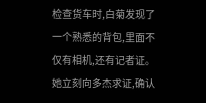检查货车时,白菊发现了一个熟悉的背包,里面不仅有相机,还有记者证。她立刻向多杰求证,确认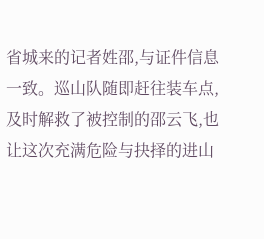省城来的记者姓邵,与证件信息一致。巡山队随即赶往装车点,及时解救了被控制的邵云飞,也让这次充满危险与抉择的进山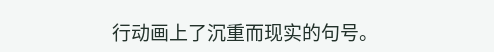行动画上了沉重而现实的句号。